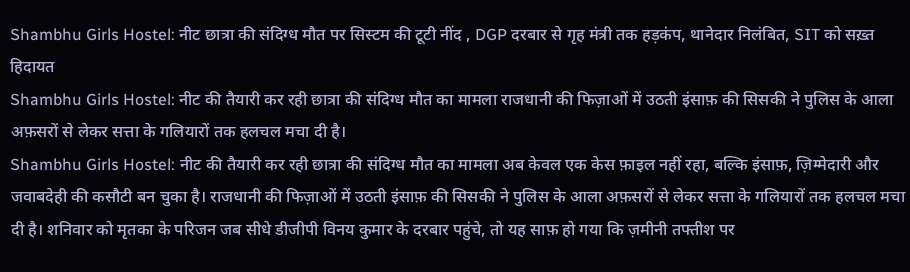Shambhu Girls Hostel: नीट छात्रा की संदिग्ध मौत पर सिस्टम की टूटी नींद , DGP दरबार से गृह मंत्री तक हड़कंप, थानेदार निलंबित, SIT को सख़्त हिदायत
Shambhu Girls Hostel: नीट की तैयारी कर रही छात्रा की संदिग्ध मौत का मामला राजधानी की फिज़ाओं में उठती इंसाफ़ की सिसकी ने पुलिस के आला अफ़सरों से लेकर सत्ता के गलियारों तक हलचल मचा दी है।
Shambhu Girls Hostel: नीट की तैयारी कर रही छात्रा की संदिग्ध मौत का मामला अब केवल एक केस फ़ाइल नहीं रहा, बल्कि इंसाफ़, ज़िम्मेदारी और जवाबदेही की कसौटी बन चुका है। राजधानी की फिज़ाओं में उठती इंसाफ़ की सिसकी ने पुलिस के आला अफ़सरों से लेकर सत्ता के गलियारों तक हलचल मचा दी है। शनिवार को मृतका के परिजन जब सीधे डीजीपी विनय कुमार के दरबार पहुंचे, तो यह साफ़ हो गया कि ज़मीनी तफ्तीश पर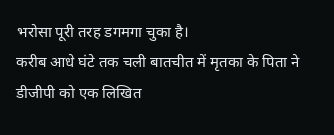भरोसा पूरी तरह डगमगा चुका है।
करीब आधे घंटे तक चली बातचीत में मृतका के पिता ने डीजीपी को एक लिखित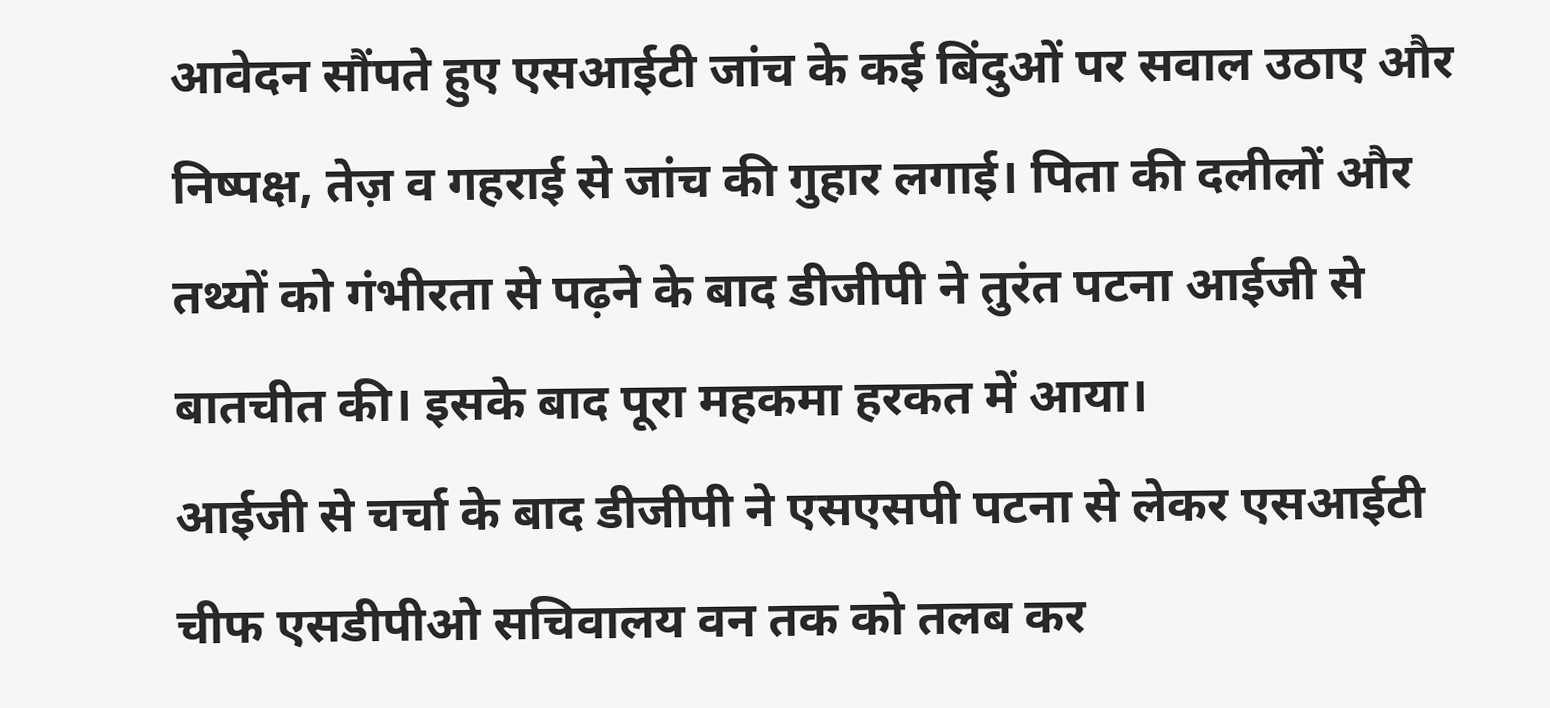आवेदन सौंपते हुए एसआईटी जांच के कई बिंदुओं पर सवाल उठाए और निष्पक्ष, तेज़ व गहराई से जांच की गुहार लगाई। पिता की दलीलों और तथ्यों को गंभीरता से पढ़ने के बाद डीजीपी ने तुरंत पटना आईजी से बातचीत की। इसके बाद पूरा महकमा हरकत में आया।
आईजी से चर्चा के बाद डीजीपी ने एसएसपी पटना से लेकर एसआईटी चीफ एसडीपीओ सचिवालय वन तक को तलब कर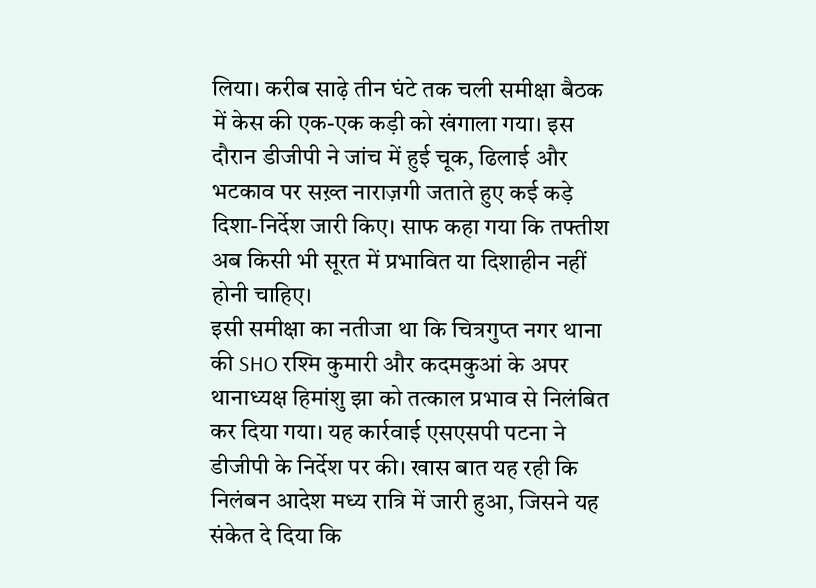लिया। करीब साढ़े तीन घंटे तक चली समीक्षा बैठक में केस की एक-एक कड़ी को खंगाला गया। इस दौरान डीजीपी ने जांच में हुई चूक, ढिलाई और भटकाव पर सख़्त नाराज़गी जताते हुए कई कड़े दिशा-निर्देश जारी किए। साफ कहा गया कि तफ्तीश अब किसी भी सूरत में प्रभावित या दिशाहीन नहीं होनी चाहिए।
इसी समीक्षा का नतीजा था कि चित्रगुप्त नगर थाना की SHO रश्मि कुमारी और कदमकुआं के अपर थानाध्यक्ष हिमांशु झा को तत्काल प्रभाव से निलंबित कर दिया गया। यह कार्रवाई एसएसपी पटना ने डीजीपी के निर्देश पर की। खास बात यह रही कि निलंबन आदेश मध्य रात्रि में जारी हुआ, जिसने यह संकेत दे दिया कि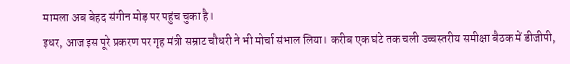मामला अब बेहद संगीन मोड़ पर पहुंच चुका है।
इधर, आज इस पूरे प्रकरण पर गृह मंत्री सम्राट चौधरी ने भी मोर्चा संभाल लिया। करीब एक घंटे तक चली उच्चस्तरीय समीक्षा बैठक में डीजीपी,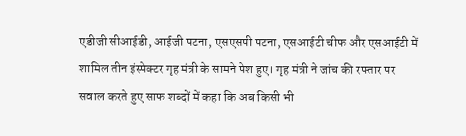एडीजी सीआईडी, आईजी पटना, एसएसपी पटना, एसआईटी चीफ और एसआईटी में शामिल तीन इंस्पेक्टर गृह मंत्री के सामने पेश हुए। गृह मंत्री ने जांच की रफ्तार पर सवाल करते हुए साफ शब्दों में कहा कि अब किसी भी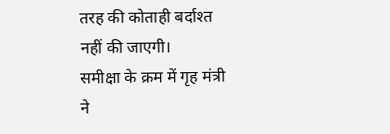तरह की कोताही बर्दाश्त नहीं की जाएगी।
समीक्षा के क्रम में गृह मंत्री ने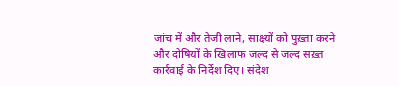जांच में और तेजी लाने, साक्ष्यों को पुख़्ता करने और दोषियों के खिलाफ जल्द से जल्द सख़्त कार्रवाई के निर्देश दिए। संदेश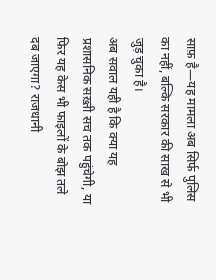साफ़ है—यह मामला अब सिर्फ पुलिस का नहीं, बल्कि सरकार की साख से भी जुड़ चुका है।
अब सवाल यही है कि क्या यह प्रशासनिक सख़्ती सच तक पहुंचेगी, या फिर यह केस भी फाइलों के बोझ तले दब जाएगा? राजधानी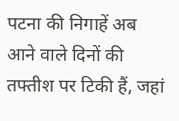पटना की निगाहें अब आने वाले दिनों की तफ्तीश पर टिकी हैं, जहां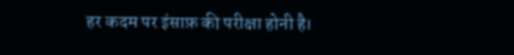हर कदम पर इंसाफ़ की परीक्षा होनी है।